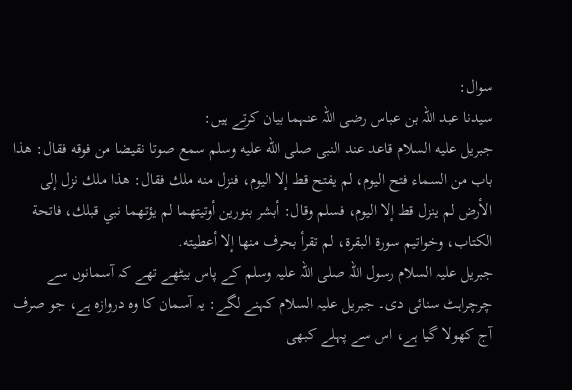سوال:
سیدنا عبد اللہ بن عباس رضی اللہ عنہما بیان کرتے ہیں:
جبريل عليه السلام قاعد عند النبى صلى الله عليه وسلم سمع صوتا نقيضا من فوقه فقال: هذا باب من السماء فتح اليوم، لم يفتح قط إلا اليوم، فنزل منه ملك فقال: هذا ملك نزل إلى الأرض لم ينزل قط إلا اليوم، فسلم وقال: أبشر بنورين أوتيتهما لم يؤتهما نبي قبلك، فاتحة الكتاب، وخواتيم سورة البقرة، لم تقرأ بحرف منها إلا أعطيته.
جبریل علیہ السلام رسول اللہ صلی اللہ علیہ وسلم کے پاس بیٹھے تھے کہ آسمانوں سے چرچراہٹ سنائی دی۔ جبریل علیہ السلام کہنے لگے: یہ آسمان کا وہ دروازہ ہے، جو صرف آج کھولا گیا ہے، اس سے پہلے کبھی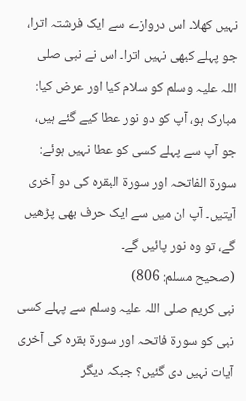نہیں کھلا۔ اس دروازے سے ایک فرشتہ اترا، جو پہلے کبھی نہیں اترا۔ اس نے نبی صلی اللہ علیہ وسلم کو سلام کیا اور عرض کیا: مبارک ہو، آپ کو دو نور عطا کیے گئے ہیں، جو آپ سے پہلے کسی کو عطا نہیں ہوئے: سورة الفاتحہ اور سورة البقرہ کی دو آخری آیتیں۔ آپ ان میں سے ایک حرف بھی پڑھیں گے، تو وہ نور پائیں گے۔
(صحيح مسلم: 806)
نبی کریم صلی اللہ علیہ وسلم سے پہلے کسی نبی کو سورة فاتحہ اور سورة بقرہ کی آخری آیات نہیں دی گئیں؟ جبکہ دیگر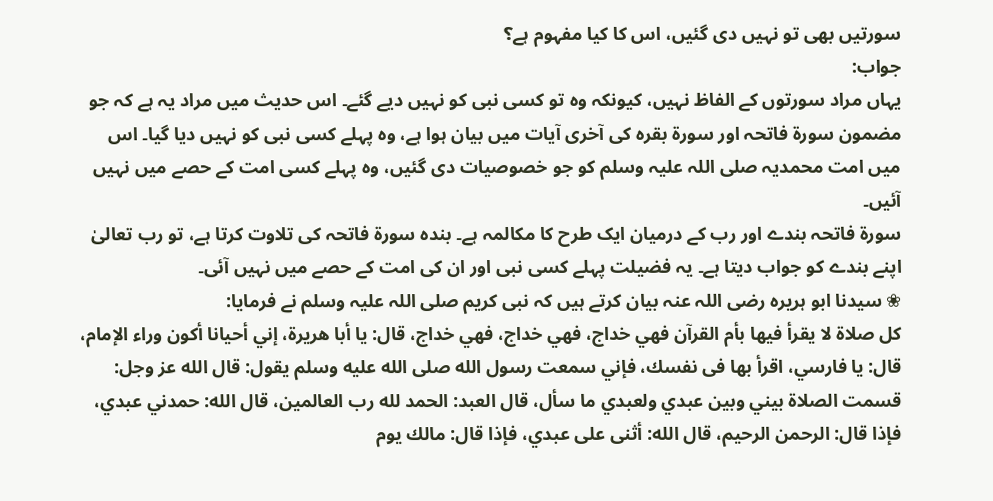سورتیں بھی تو نہیں دی گئیں، اس کا کیا مفہوم ہے؟
جواب:
یہاں مراد سورتوں کے الفاظ نہیں، کیونکہ وہ تو کسی نبی کو نہیں دیے گئے۔ اس حدیث میں مراد یہ ہے کہ جو مضمون سورة فاتحہ اور سورة بقرہ کی آخری آیات میں بیان ہوا ہے، وہ پہلے کسی نبی کو نہیں دیا گیا۔ اس میں امت محمدیہ صلی اللہ علیہ وسلم کو جو خصوصیات دی گئیں، وہ پہلے کسی امت کے حصے میں نہیں آئیں۔
سورة فاتحہ بندے اور رب کے درمیان ایک طرح کا مکالمہ ہے۔ بندہ سورة فاتحہ کی تلاوت کرتا ہے، تو رب تعالیٰ اپنے بندے کو جواب دیتا ہے۔ یہ فضیلت پہلے کسی نبی اور ان کی امت کے حصے میں نہیں آئی۔
❀ سیدنا ابو ہریرہ رضی اللہ عنہ بیان کرتے ہیں کہ نبی کریم صلی اللہ علیہ وسلم نے فرمایا:
كل صلاة لا يقرأ فيها بأم القرآن فهي خداج، فهي خداج، فهي خداج، قال: يا أبا هريرة، إني أحيانا أكون وراء الإمام، قال: يا فارسي، اقرأ بها فى نفسك، فإني سمعت رسول الله صلى الله عليه وسلم يقول: قال الله عز وجل: قسمت الصلاة بيني وبين عبدي ولعبدي ما سأل، قال العبد: الحمد لله رب العالمين، قال الله: حمدني عبدي، فإذا قال: الرحمن الرحيم، قال الله: أثنى على عبدي، فإذا قال: مالك يوم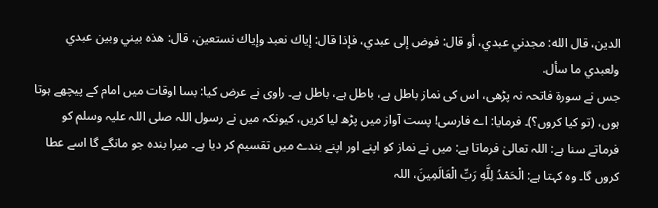الدين، قال الله: مجدني عبدي، أو قال: فوض إلى عبدي، فإذا قال: إياك نعبد وإياك نستعين، قال: هذه بيني وبين عبدي ولعبدي ما سأل.
جس نے سورة فاتحہ نہ پڑھی، اس کی نماز باطل ہے، باطل ہے، باطل ہے۔ راوی نے عرض کیا: بسا اوقات میں امام کے پیچھے ہوتا ہوں، (تو کیا کروں؟)۔ فرمایا: اے فارسی! پست آواز میں پڑھ لیا کریں، کیونکہ میں نے رسول اللہ صلی اللہ علیہ وسلم کو فرماتے سنا ہے: اللہ تعالیٰ فرماتا ہے: میں نے نماز کو اپنے اور اپنے بندے میں تقسیم کر دیا ہے۔ میرا بندہ جو مانگے گا اسے عطا کروں گا۔ وہ کہتا ہے: الْحَمْدُ لِلَّهِ رَبِّ الْعَالَمِينَ، اللہ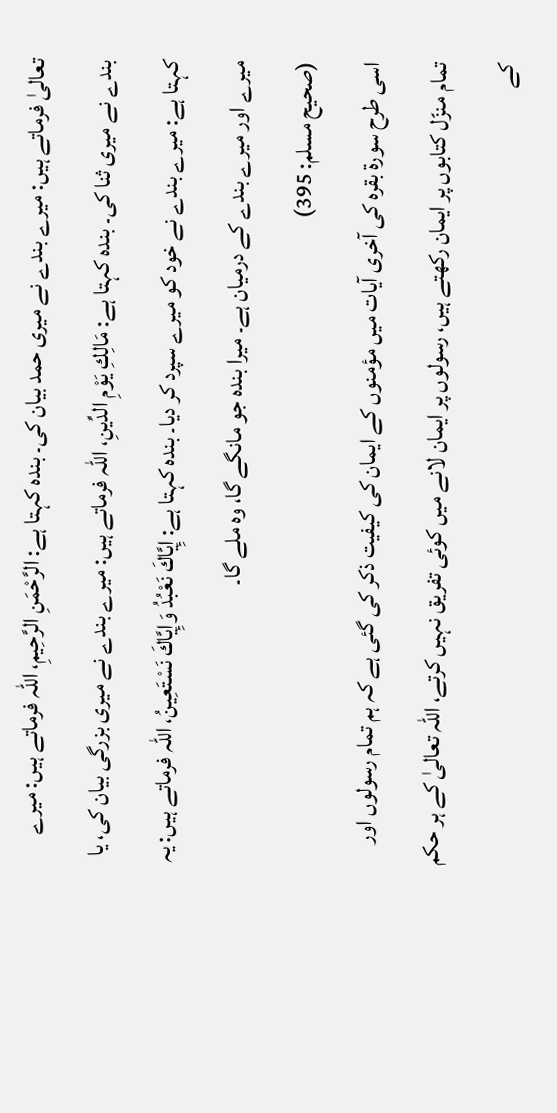تعالیٰ فرماتے ہیں: میرے بندے نے میری حمد بیان کی۔ بندہ کہتا ہے: الرَّحْمَنِ الرَّحِيمِ، اللہ فرماتے ہیں: میرے بندے نے میری ثنا کی۔ بندہ کہتا ہے: مَالِكِ يَوْمِ الدِّينِ، اللہ فرماتے ہیں: میرے بندے نے میری بزرگی بیان کی، یا کہتا ہے: میرے بندے نے خود کو میرے سپرد کر دیا۔ بندہ کہتا ہے: إِيَّاكَ نَعْبُدُ وَإِيَّاكَ نَسْتَعِينُ، اللہ فرماتے ہیں: یہ میرے اور میرے بندے کے درمیان ہے۔ میرا بندہ جو مانگے گا، وہ ملے گا۔
(صحيح مسلم: 395)
اسی طرح سورة بقرہ کی آخری آیات میں مؤمنوں کے ایمان کی کیفیت ذکر کی گئی ہے کہ ہم تمام رسولوں اور تمام منزّل کتابوں پر ایمان رکھتے ہیں، رسولوں پر ایمان لانے میں کوئی تفریق نہیں کرتے، اللہ تعالیٰ کے ہر حکم کے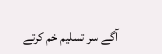آگے سر تسلیم خم کرتے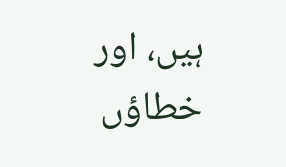ہیں، اور خطاؤں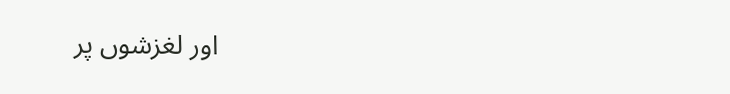اور لغزشوں پر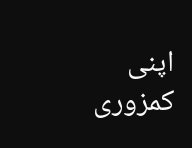اپنی کمزوری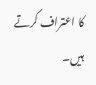کا اعتراف کرتے ہیں۔